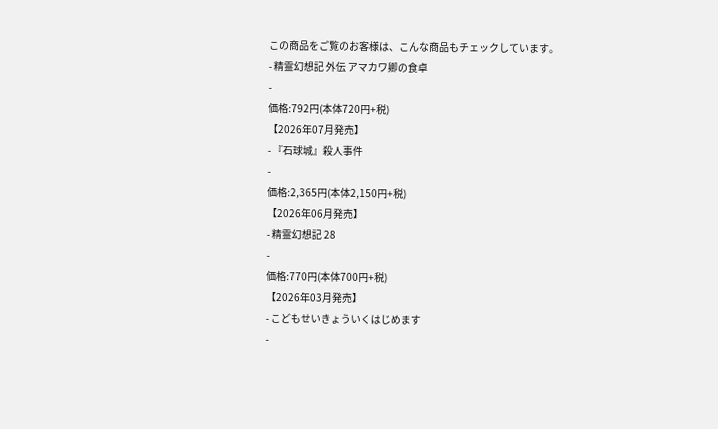この商品をご覧のお客様は、こんな商品もチェックしています。
- 精霊幻想記 外伝 アマカワ卿の食卓
-
価格:792円(本体720円+税)
【2026年07月発売】
- 『石球城』殺人事件
-
価格:2,365円(本体2,150円+税)
【2026年06月発売】
- 精霊幻想記 28
-
価格:770円(本体700円+税)
【2026年03月発売】
- こどもせいきょういくはじめます
-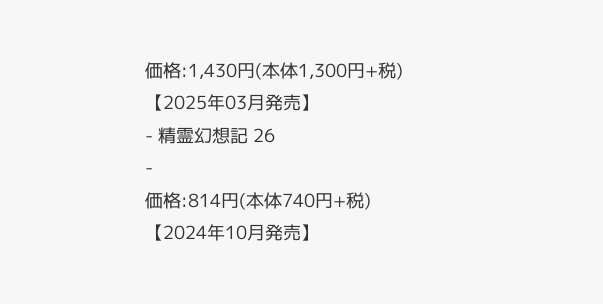価格:1,430円(本体1,300円+税)
【2025年03月発売】
- 精霊幻想記 26
-
価格:814円(本体740円+税)
【2024年10月発売】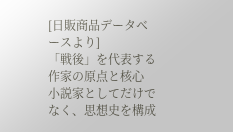[日販商品データベースより]
「戦後」を代表する作家の原点と核心
小説家としてだけでなく、思想史を構成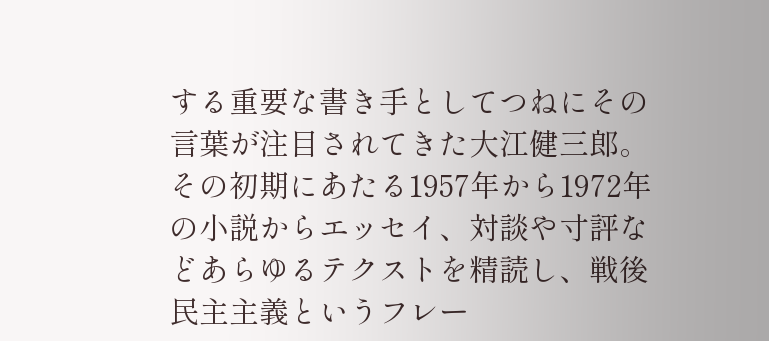する重要な書き手としてつねにその言葉が注目されてきた大江健三郎。その初期にあたる1957年から1972年の小説からエッセイ、対談や寸評などあらゆるテクストを精読し、戦後民主主義というフレー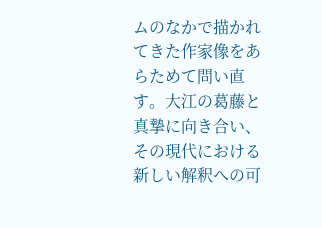ムのなかで描かれてきた作家像をあらためて問い直す。大江の葛藤と真摯に向き合い、その現代における新しい解釈への可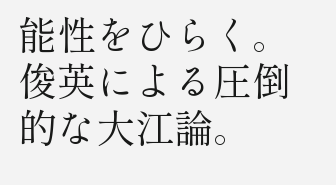能性をひらく。俊英による圧倒的な大江論。